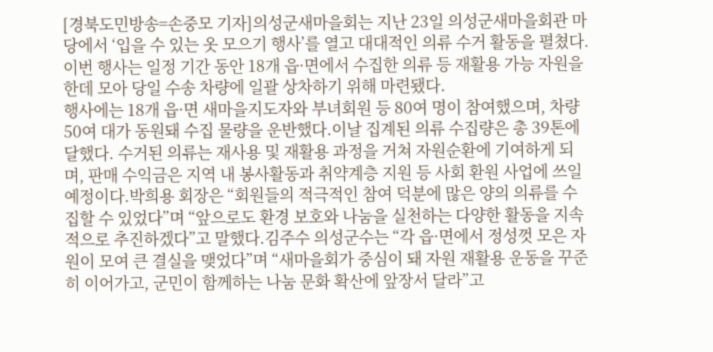[경북도민방송=손중모 기자]의성군새마을회는 지난 23일 의성군새마을회관 마당에서 ‘입을 수 있는 옷 모으기 행사’를 열고 대대적인 의류 수거 활동을 펼쳤다.이번 행사는 일정 기간 동안 18개 읍·면에서 수집한 의류 등 재활용 가능 자원을 한데 모아 당일 수송 차량에 일괄 상차하기 위해 마련됐다.
행사에는 18개 읍·면 새마을지도자와 부녀회원 등 80여 명이 참여했으며, 차량 50여 대가 동원돼 수집 물량을 운반했다.이날 집계된 의류 수집량은 총 39톤에 달했다. 수거된 의류는 재사용 및 재활용 과정을 거쳐 자원순환에 기여하게 되며, 판매 수익금은 지역 내 봉사활동과 취약계층 지원 등 사회 환원 사업에 쓰일 예정이다.박희용 회장은 “회원들의 적극적인 참여 덕분에 많은 양의 의류를 수집할 수 있었다”며 “앞으로도 환경 보호와 나눔을 실천하는 다양한 활동을 지속적으로 추진하겠다”고 말했다.김주수 의성군수는 “각 읍·면에서 정성껏 모은 자원이 모여 큰 결실을 맺었다”며 “새마을회가 중심이 돼 자원 재활용 운동을 꾸준히 이어가고, 군민이 함께하는 나눔 문화 확산에 앞장서 달라”고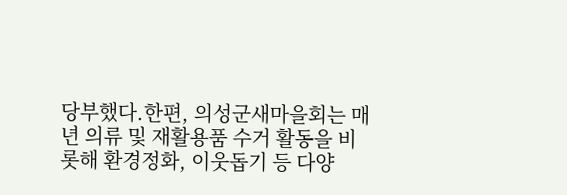당부했다.한편, 의성군새마을회는 매년 의류 및 재활용품 수거 활동을 비롯해 환경정화, 이웃돕기 등 다양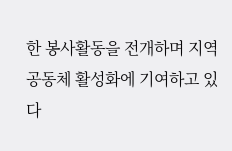한 봉사활동을 전개하며 지역 공동체 활성화에 기여하고 있다